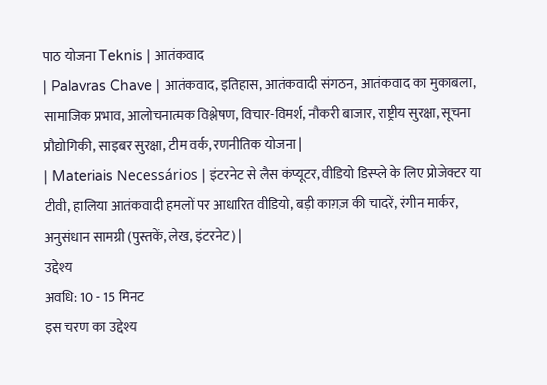पाठ योजना Teknis | आतंकवाद
| Palavras Chave | आतंकवाद, इतिहास, आतंकवादी संगठन, आतंकवाद का मुकाबला, सामाजिक प्रभाव, आलोचनात्मक विश्लेषण, विचार-विमर्श, नौकरी बाजार, राष्ट्रीय सुरक्षा, सूचना प्रौद्योगिकी, साइबर सुरक्षा, टीम वर्क, रणनीतिक योजना |
| Materiais Necessários | इंटरनेट से लैस कंप्यूटर, वीडियो डिस्प्ले के लिए प्रोजेक्टर या टीवी, हालिया आतंकवादी हमलों पर आधारित वीडियो, बड़ी काग़ज़ की चादरें, रंगीन मार्कर, अनुसंधान सामग्री (पुस्तकें, लेख, इंटरनेट) |
उद्देश्य
अवधि: 10 - 15 मिनट
इस चरण का उद्देश्य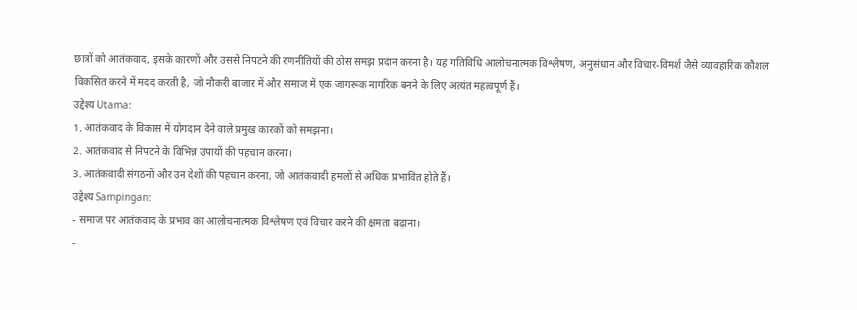छात्रों को आतंकवाद, इसके कारणों और उससे निपटने की रणनीतियों की ठोस समझ प्रदान करना है। यह गतिविधि आलोचनात्मक विश्लेषण, अनुसंधान और विचार-विमर्श जैसे व्यावहारिक कौशल विकसित करने में मदद करती है, जो नौकरी बाजार में और समाज में एक जागरूक नागरिक बनने के लिए अत्यंत महत्वपूर्ण हैं।
उद्देश्य Utama:
1. आतंकवाद के विकास में योगदान देने वाले प्रमुख कारकों को समझना।
2. आतंकवाद से निपटने के विभिन्न उपायों की पहचान करना।
3. आतंकवादी संगठनों और उन देशों की पहचान करना, जो आतंकवादी हमलों से अधिक प्रभावित होते हैं।
उद्देश्य Sampingan:
- समाज पर आतंकवाद के प्रभाव का आलोचनात्मक विश्लेषण एवं विचार करने की क्षमता बढ़ाना।
-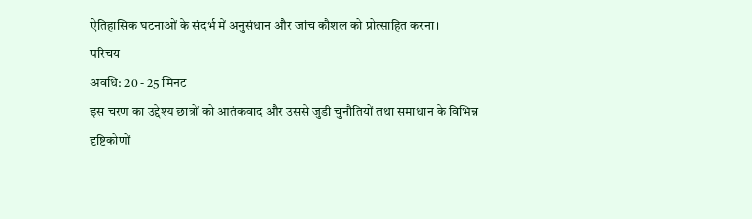ऐतिहासिक घटनाओं के संदर्भ में अनुसंधान और जांच कौशल को प्रोत्साहित करना।
परिचय
अवधि: 20 - 25 मिनट
इस चरण का उद्देश्य छात्रों को आतंकवाद और उससे जुडी चुनौतियों तथा समाधान के विभिन्न दृष्टिकोणों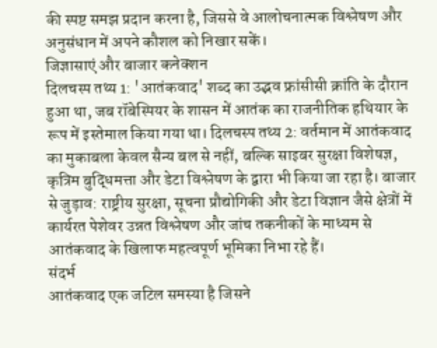की स्पष्ट समझ प्रदान करना है, जिससे वे आलोचनात्मक विश्लेषण और अनुसंधान में अपने कौशल को निखार सकें।
जिज्ञासाएं और बाजार कनेक्शन
दिलचस्प तथ्य 1: 'आतंकवाद' शब्द का उद्भव फ्रांसीसी क्रांति के दौरान हुआ था, जब रॉबेस्पियर के शासन में आतंक का राजनीतिक हथियार के रूप में इस्तेमाल किया गया था। दिलचस्प तथ्य 2: वर्तमान में आतंकवाद का मुकाबला केवल सैन्य बल से नहीं, बल्कि साइबर सुरक्षा विशेषज्ञ, कृत्रिम बुद्धिमत्ता और डेटा विश्लेषण के द्वारा भी किया जा रहा है। बाजार से जुड़ाव: राष्ट्रीय सुरक्षा, सूचना प्रौद्योगिकी और डेटा विज्ञान जैसे क्षेत्रों में कार्यरत पेशेवर उन्नत विश्लेषण और जांच तकनीकों के माध्यम से आतंकवाद के खिलाफ महत्वपूर्ण भूमिका निभा रहे हैं।
संदर्भ
आतंकवाद एक जटिल समस्या है जिसने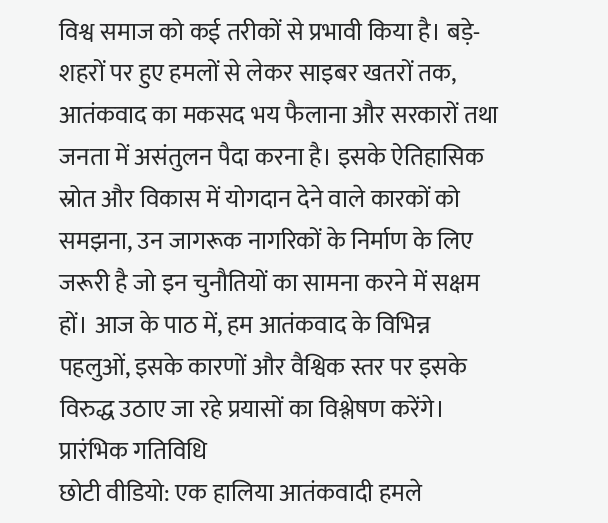विश्व समाज को कई तरीकों से प्रभावी किया है। बड़े-शहरों पर हुए हमलों से लेकर साइबर खतरों तक, आतंकवाद का मकसद भय फैलाना और सरकारों तथा जनता में असंतुलन पैदा करना है। इसके ऐतिहासिक स्रोत और विकास में योगदान देने वाले कारकों को समझना, उन जागरूक नागरिकों के निर्माण के लिए जरूरी है जो इन चुनौतियों का सामना करने में सक्षम हों। आज के पाठ में, हम आतंकवाद के विभिन्न पहलुओं, इसके कारणों और वैश्विक स्तर पर इसके विरुद्ध उठाए जा रहे प्रयासों का विश्लेषण करेंगे।
प्रारंभिक गतिविधि
छोटी वीडियो: एक हालिया आतंकवादी हमले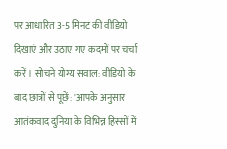पर आधारित 3-5 मिनट की वीडियो दिखाएं और उठाए गए कदमों पर चर्चा करें। सोचने योग्य सवाल: वीडियो के बाद छात्रों से पूछें: 'आपके अनुसार आतंकवाद दुनिया के विभिन्न हिस्सों में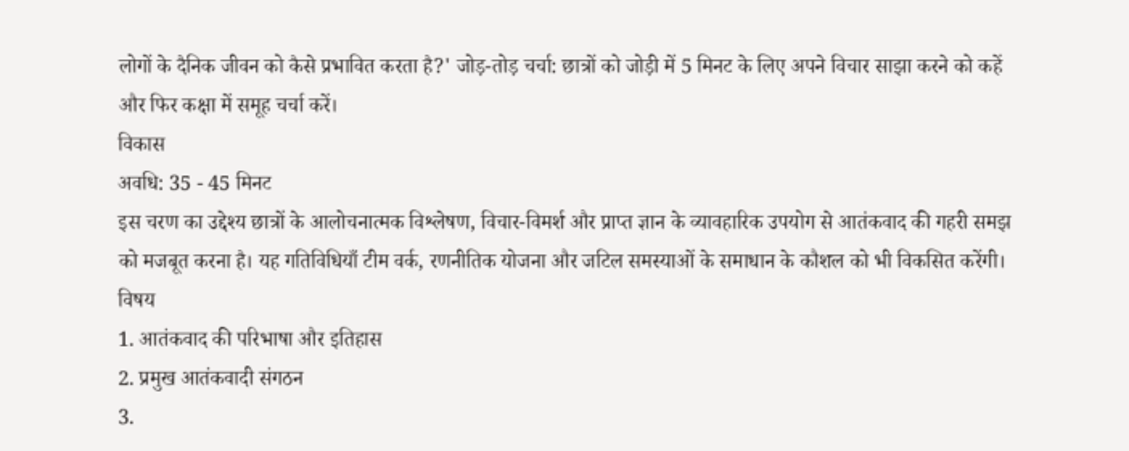लोगों के दैनिक जीवन को कैसे प्रभावित करता है?' जोड़-तोड़ चर्चा: छात्रों को जोड़ी में 5 मिनट के लिए अपने विचार साझा करने को कहें और फिर कक्षा में समूह चर्चा करें।
विकास
अवधि: 35 - 45 मिनट
इस चरण का उद्देश्य छात्रों के आलोचनात्मक विश्लेषण, विचार-विमर्श और प्राप्त ज्ञान के व्यावहारिक उपयोग से आतंकवाद की गहरी समझ को मजबूत करना है। यह गतिविधियाँ टीम वर्क, रणनीतिक योजना और जटिल समस्याओं के समाधान के कौशल को भी विकसित करेंगी।
विषय
1. आतंकवाद की परिभाषा और इतिहास
2. प्रमुख आतंकवादी संगठन
3.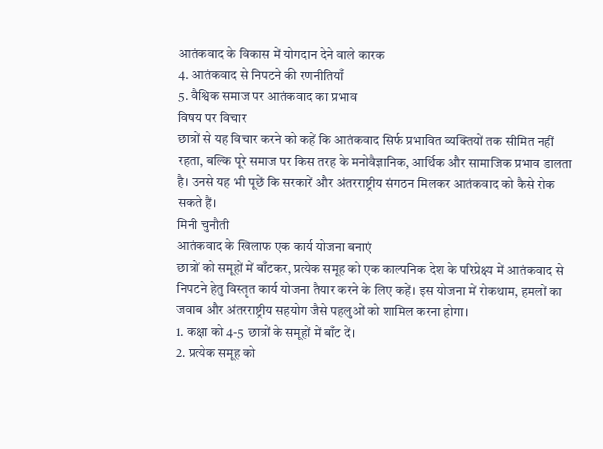आतंकवाद के विकास में योगदान देने वाले कारक
4. आतंकवाद से निपटने की रणनीतियाँ
5. वैश्विक समाज पर आतंकवाद का प्रभाव
विषय पर विचार
छात्रों से यह विचार करने को कहें कि आतंकवाद सिर्फ प्रभावित व्यक्तियों तक सीमित नहीं रहता, बल्कि पूरे समाज पर किस तरह के मनोवैज्ञानिक, आर्थिक और सामाजिक प्रभाव डालता है। उनसे यह भी पूछें कि सरकारें और अंतरराष्ट्रीय संगठन मिलकर आतंकवाद को कैसे रोक सकते हैं।
मिनी चुनौती
आतंकवाद के खिलाफ एक कार्य योजना बनाएं
छात्रों को समूहों में बाँटकर, प्रत्येक समूह को एक काल्पनिक देश के परिप्रेक्ष्य में आतंकवाद से निपटने हेतु विस्तृत कार्य योजना तैयार करने के लिए कहें। इस योजना में रोकथाम, हमलों का जवाब और अंतरराष्ट्रीय सहयोग जैसे पहलुओं को शामिल करना होगा।
1. कक्षा को 4-5 छात्रों के समूहों में बाँट दें।
2. प्रत्येक समूह को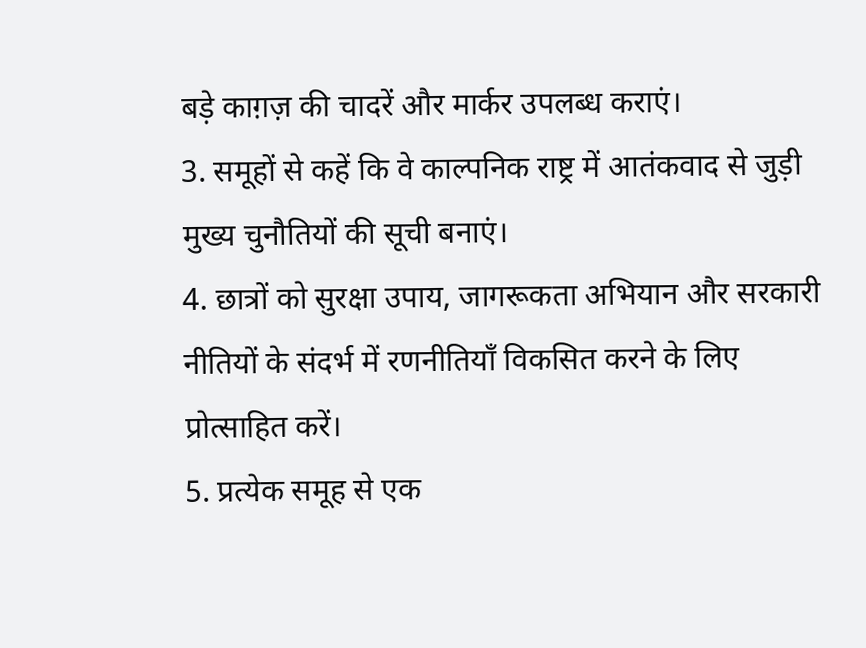बड़े काग़ज़ की चादरें और मार्कर उपलब्ध कराएं।
3. समूहों से कहें कि वे काल्पनिक राष्ट्र में आतंकवाद से जुड़ी मुख्य चुनौतियों की सूची बनाएं।
4. छात्रों को सुरक्षा उपाय, जागरूकता अभियान और सरकारी नीतियों के संदर्भ में रणनीतियाँ विकसित करने के लिए प्रोत्साहित करें।
5. प्रत्येक समूह से एक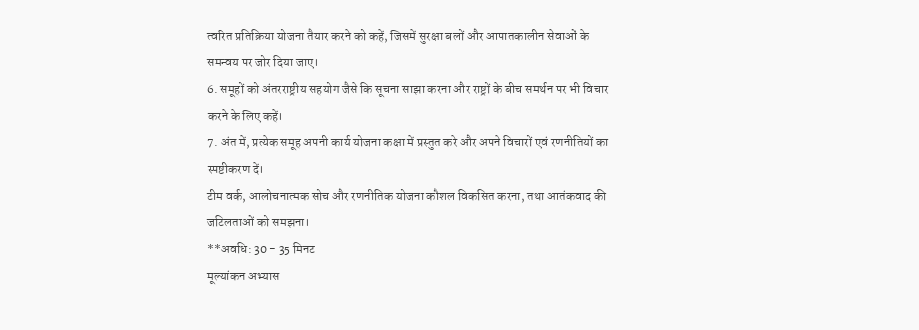त्वरित प्रतिक्रिया योजना तैयार करने को कहें, जिसमें सुरक्षा बलों और आपातकालीन सेवाओं के समन्वय पर जोर दिया जाए।
6. समूहों को अंतरराष्ट्रीय सहयोग जैसे कि सूचना साझा करना और राष्ट्रों के बीच समर्थन पर भी विचार करने के लिए कहें।
7. अंत में, प्रत्येक समूह अपनी कार्य योजना कक्षा में प्रस्तुत करे और अपने विचारों एवं रणनीतियों का स्पष्टीकरण दें।
टीम वर्क, आलोचनात्मक सोच और रणनीतिक योजना कौशल विकसित करना, तथा आतंकवाद की जटिलताओं को समझना।
**अवधि: 30 - 35 मिनट
मूल्यांकन अभ्यास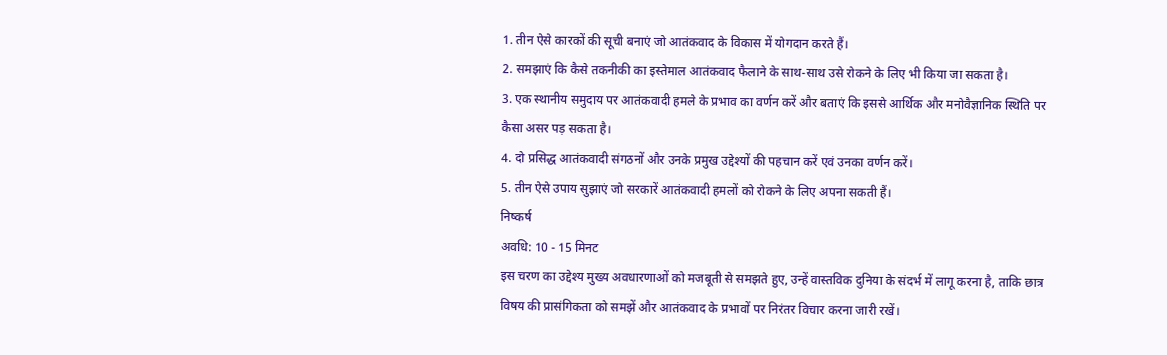1. तीन ऐसे कारकों की सूची बनाएं जो आतंकवाद के विकास में योगदान करते हैं।
2. समझाएं कि कैसे तकनीकी का इस्तेमाल आतंकवाद फैलाने के साथ-साथ उसे रोकने के लिए भी किया जा सकता है।
3. एक स्थानीय समुदाय पर आतंकवादी हमले के प्रभाव का वर्णन करें और बताएं कि इससे आर्थिक और मनोवैज्ञानिक स्थिति पर कैसा असर पड़ सकता है।
4. दो प्रसिद्ध आतंकवादी संगठनों और उनके प्रमुख उद्देश्यों की पहचान करें एवं उनका वर्णन करें।
5. तीन ऐसे उपाय सुझाएं जो सरकारें आतंकवादी हमलों को रोकने के लिए अपना सकती हैं।
निष्कर्ष
अवधि: 10 - 15 मिनट
इस चरण का उद्देश्य मुख्य अवधारणाओं को मजबूती से समझते हुए, उन्हें वास्तविक दुनिया के संदर्भ में लागू करना है, ताकि छात्र विषय की प्रासंगिकता को समझें और आतंकवाद के प्रभावों पर निरंतर विचार करना जारी रखें।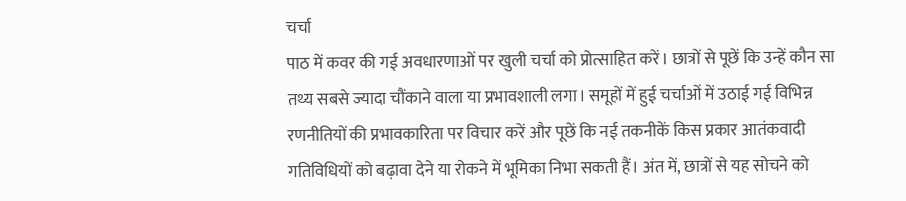चर्चा
पाठ में कवर की गई अवधारणाओं पर खुली चर्चा को प्रोत्साहित करें। छात्रों से पूछें कि उन्हें कौन सा तथ्य सबसे ज्यादा चौंकाने वाला या प्रभावशाली लगा। समूहों में हुई चर्चाओं में उठाई गई विभिन्न रणनीतियों की प्रभावकारिता पर विचार करें और पूछें कि नई तकनीकें किस प्रकार आतंकवादी गतिविधियों को बढ़ावा देने या रोकने में भूमिका निभा सकती हैं। अंत में, छात्रों से यह सोचने को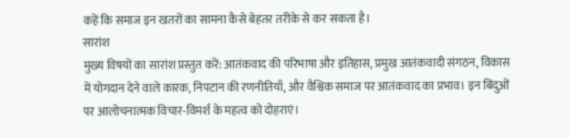कहें कि समाज इन खतरों का सामना कैसे बेहतर तरीके से कर सकता है।
सारांश
मुख्य विषयों का सारांश प्रस्तुत करें: आतंकवाद की परिभाषा और इतिहास, प्रमुख आतंकवादी संगठन, विकास में योगदान देने वाले कारक, निपटान की रणनीतियाँ, और वैश्विक समाज पर आतंकवाद का प्रभाव। इन बिंदुओं पर आलोचनात्मक विचार-विमर्श के महत्व को दोहराएं।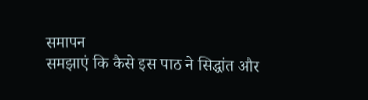समापन
समझाएं कि कैसे इस पाठ ने सिद्धांत और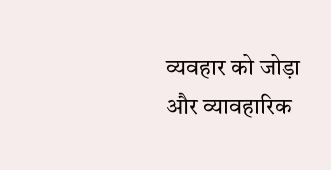व्यवहार को जोड़ा और व्यावहारिक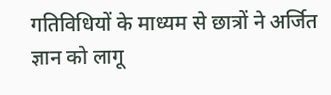गतिविधियों के माध्यम से छात्रों ने अर्जित ज्ञान को लागू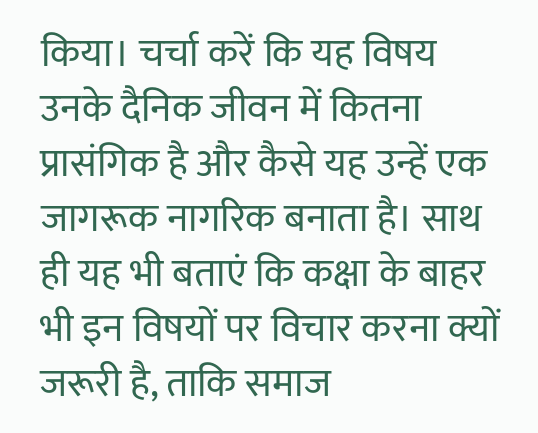किया। चर्चा करें कि यह विषय उनके दैनिक जीवन में कितना प्रासंगिक है और कैसे यह उन्हें एक जागरूक नागरिक बनाता है। साथ ही यह भी बताएं कि कक्षा के बाहर भी इन विषयों पर विचार करना क्यों जरूरी है, ताकि समाज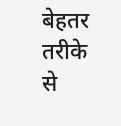बेहतर तरीके से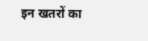इन खतरों का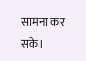सामना कर सके।